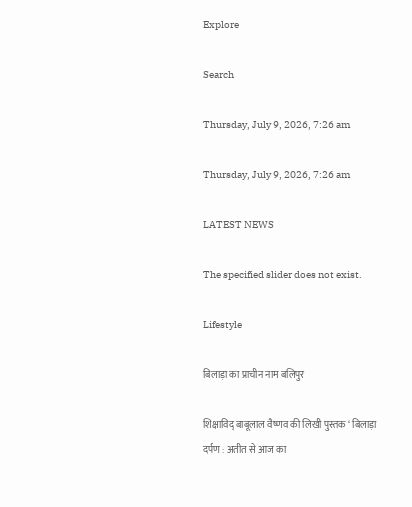Explore

Search

Thursday, July 9, 2026, 7:26 am

Thursday, July 9, 2026, 7:26 am

LATEST NEWS

The specified slider does not exist.

Lifestyle

बिलाड़ा का प्राचीन नाम बलिपुर

शिक्षाविद् बाबूलाल वैष्णव की लिखी पुस्तक ‘ बिलाड़ा दर्पण : अतीत से आज का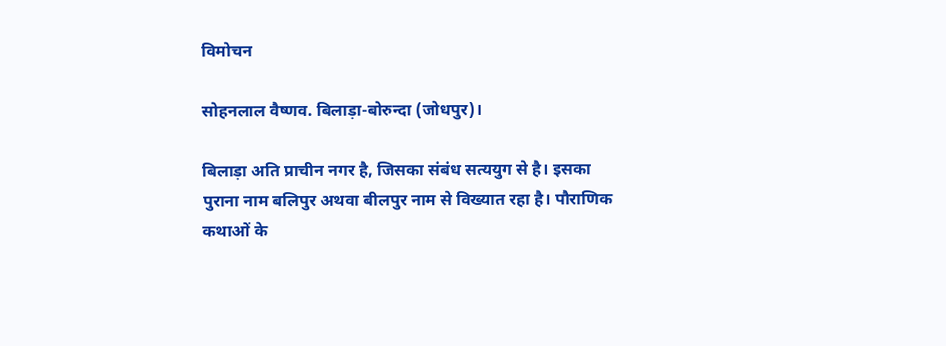विमोचन

सोहनलाल वैष्णव. बिलाड़ा-बोरुन्दा (जोधपुर)।

बिलाड़ा अति प्राचीन नगर है, जिसका संबंध सत्ययुग से है। इसका पुराना नाम बलिपुर अथवा बीलपुर नाम से विख्यात रहा है। पौराणिक कथाओं के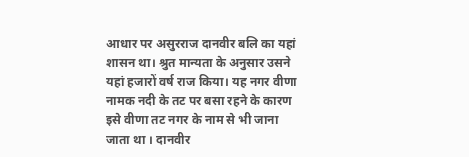आधार पर असुरराज दानवीर बलि का यहां शासन था। श्रुत मान्यता के अनुसार उसने यहां हजारों वर्ष राज किया। यह नगर वीणा नामक नदी के तट पर बसा रहने के कारण इसे वीणा तट नगर के नाम से भी जाना जाता था । दानवीर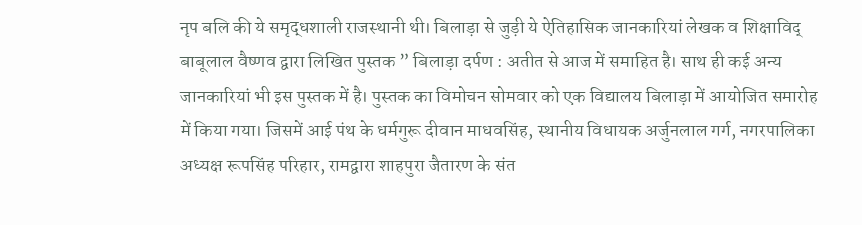नृप बलि की ये समृद्धशाली राजस्थानी थी। बिलाड़ा से जुड़ी ये ऐतिहासिक जानकारियां लेखक व शिक्षाविद् बाबूलाल वैष्णव द्वारा लिखित पुस्तक ” बिलाड़ा दर्पण : अतीत से आज में समाहित है। साथ ही कई अन्य जानकारियां भी इस पुस्तक में है। पुस्तक का विमोचन सोमवार को एक विद्यालय बिलाड़ा में आयोजित समारोह में किया गया। जिसमें आई पंथ के धर्मगुरू दीवान माधवसिंह, स्थानीय विधायक अर्जुनलाल गर्ग, नगरपालिका अध्यक्ष रूपसिंह परिहार, रामद्वारा शाहपुरा जैतारण के संत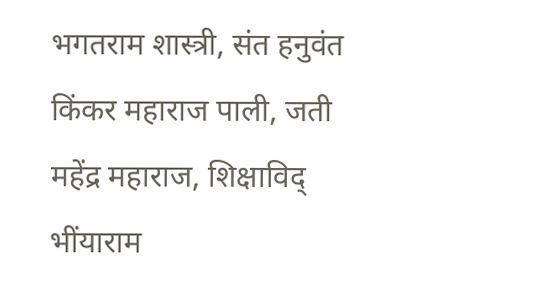भगतराम शास्त्री, संत हनुवंत किंकर महाराज पाली, जती महेंद्र महाराज, शिक्षाविद् भींयाराम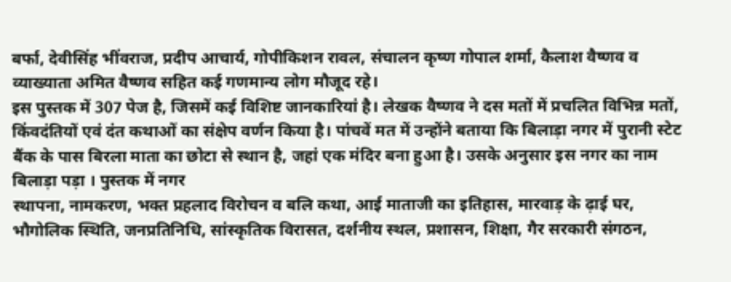बर्फा, देवीसिंह भींवराज, प्रदीप आचार्य, गोपीकिशन रावल, संचालन कृष्ण गोपाल शर्मा, कैलाश वैष्णव व व्याख्याता अमित वैष्णव सहित कई गणमान्य लोग मौजूद रहे।
इस पुस्तक में 307 पेज है, जिसमें कई विशिष्ट जानकारियां है। लेखक वैष्णव ने दस मतों में प्रचलित विभिन्न मतों, किंवदंतियों एवं दंत कथाओं का संक्षेप वर्णन किया है। पांचवें मत में उन्होंने बताया कि बिलाड़ा नगर में पुरानी स्टेट बैंक के पास बिरला माता का छोटा से स्थान है, जहां एक मंदिर बना हुआ है। उसके अनुसार इस नगर का नाम बिलाड़ा पड़ा । पुस्तक में नगर
स्थापना, नामकरण, भक्त प्रहलाद विरोचन व बलि कथा, आई माताजी का इतिहास, मारवाड़ के ढ़ाई घर, भौगोलिक स्थिति, जनप्रतिनिधि, सांस्कृतिक विरासत, दर्शनीय स्थल, प्रशासन, शिक्षा, गैर सरकारी संगठन,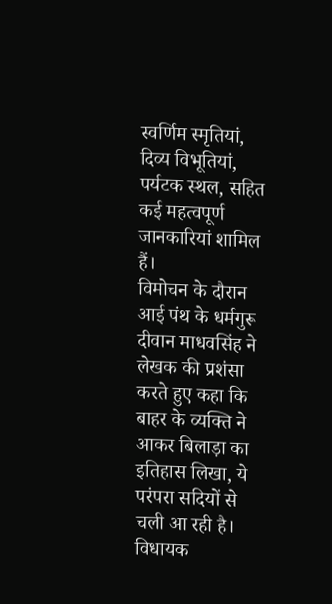स्वर्णिम स्मृतियां, दिव्य विभूतियां, पर्यटक स्थल, सहित कई महत्वपूर्ण जानकारियां शामिल हैं।
विमोचन के दौरान आई पंथ के धर्मगुरू दीवान माधवसिंह ने लेखक की प्रशंसा करते हुए कहा कि बाहर के व्यक्ति ने आकर बिलाड़ा का इतिहास लिखा, ये परंपरा सदियों से चली आ रही है। विधायक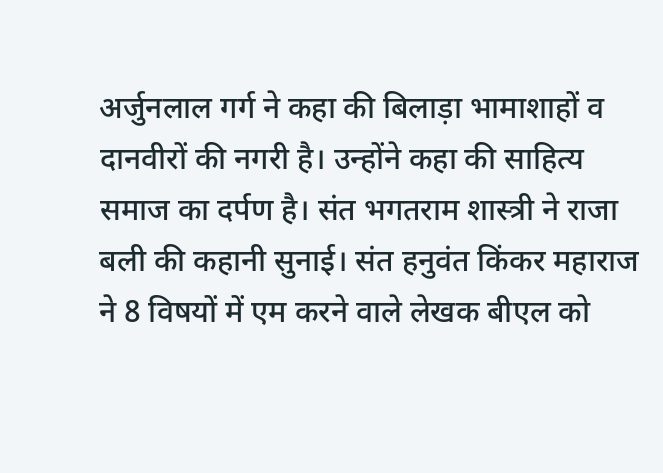अर्जुनलाल गर्ग ने कहा की बिलाड़ा भामाशाहों व दानवीरों की नगरी है। उन्होंने कहा की साहित्य समाज का दर्पण है। संत भगतराम शास्त्री ने राजा बली की कहानी सुनाई। संत हनुवंत किंकर महाराज ने 8 विषयों में एम करने वाले लेखक बीएल को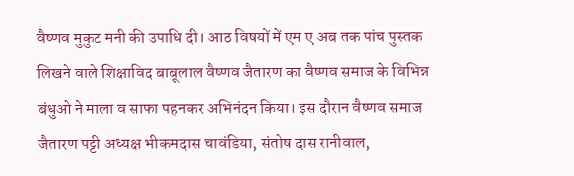वैष्णव मुकुट मनी की उपाधि दी। आठ विषयों में एम ए अब तक पांच पुस्तक लिखने वाले शिक्षाविद बाबूलाल वैष्णव जैतारण का वैष्णव समाज के विभिन्न बंधुओ ने माला व साफा पहनकर अभिनंदन किया। इस दौरान वैष्णव समाज जैतारण पट्टी अध्यक्ष भीकमदास चावंडिया, संतोष दास रानीवाल,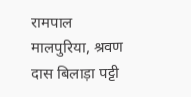रामपाल मालपुरिया, श्रवण दास बिलाड़ा पट्टी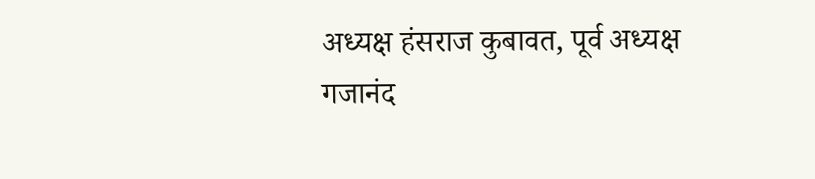अध्यक्ष हंसराज कुबावत, पूर्व अध्यक्ष गजानंद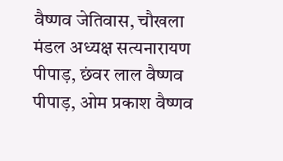वैष्णव जेतिवास, चौखला मंडल अध्यक्ष सत्यनारायण पीपाड़, छंवर लाल वैष्णव पीपाड़, ओम प्रकाश वैष्णव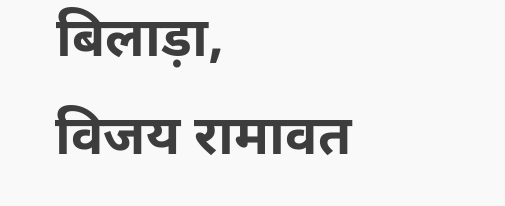बिलाड़ा, विजय रामावत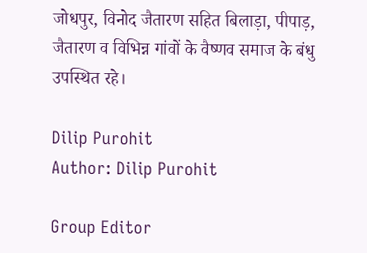जोधपुर, विनोद जैतारण सहित बिलाड़ा, पीपाड़, जैतारण व विभिन्न गांवों के वैष्णव समाज के बंधु उपस्थित रहे।

Dilip Purohit
Author: Dilip Purohit

Group Editor